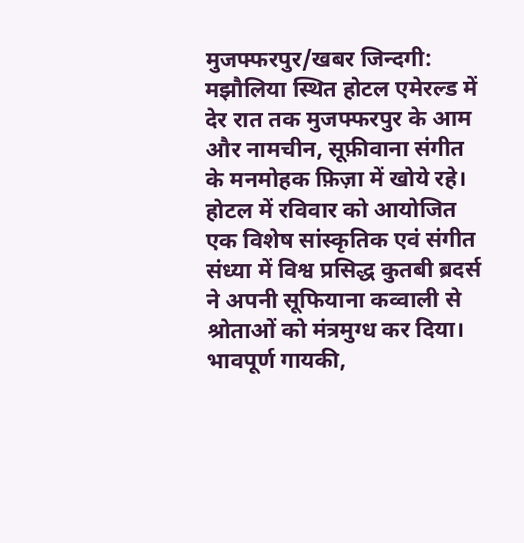मुजफ्फरपुर/खबर जिन्दगी: मझौलिया स्थित होटल एमेरल्ड में देर रात तक मुजफ्फरपुर के आम और नामचीन, सूफ़ीवाना संगीत के मनमोहक फ़िज़ा में खोये रहे। होटल में रविवार को आयोजित एक विशेष सांस्कृतिक एवं संगीत संध्या में विश्व प्रसिद्ध कुतबी ब्रदर्स ने अपनी सूफियाना कव्वाली से श्रोताओं को मंत्रमुग्ध कर दिया। भावपूर्ण गायकी,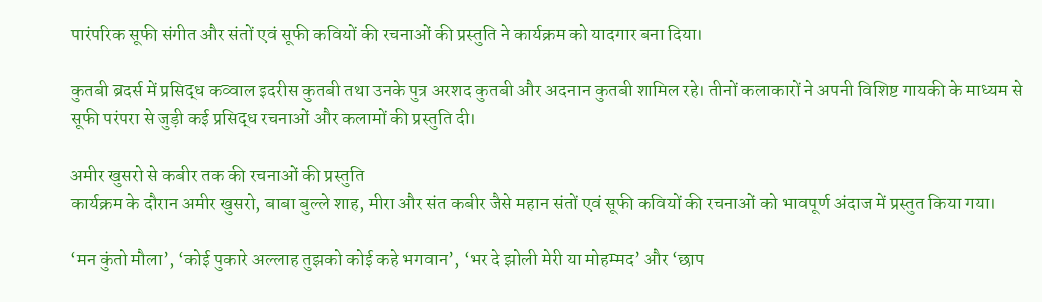पारंपरिक सूफी संगीत और संतों एवं सूफी कवियों की रचनाओं की प्रस्तुति ने कार्यक्रम को यादगार बना दिया।

कुतबी ब्रदर्स में प्रसिद्ध कव्वाल इदरीस कुतबी तथा उनके पुत्र अरशद कुतबी और अदनान कुतबी शामिल रहे। तीनों कलाकारों ने अपनी विशिष्ट गायकी के माध्यम से सूफी परंपरा से जुड़ी कई प्रसिद्ध रचनाओं और कलामों की प्रस्तुति दी।

अमीर खुसरो से कबीर तक की रचनाओं की प्रस्तुति
कार्यक्रम के दौरान अमीर खुसरो, बाबा बुल्ले शाह, मीरा और संत कबीर जैसे महान संतों एवं सूफी कवियों की रचनाओं को भावपूर्ण अंदाज में प्रस्तुत किया गया।

‘मन कुंतो मौला’, ‘कोई पुकारे अल्लाह तुझको कोई कहे भगवान’, ‘भर दे झोली मेरी या मोहम्मद’ और ‘छाप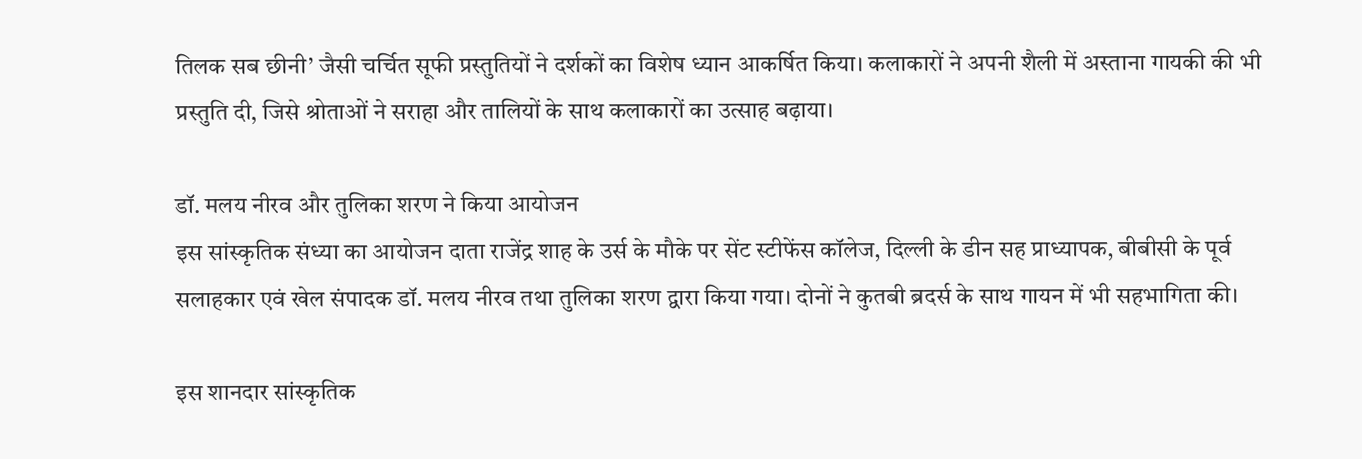तिलक सब छीनी’ जैसी चर्चित सूफी प्रस्तुतियों ने दर्शकों का विशेष ध्यान आकर्षित किया। कलाकारों ने अपनी शैली में अस्ताना गायकी की भी प्रस्तुति दी, जिसे श्रोताओं ने सराहा और तालियों के साथ कलाकारों का उत्साह बढ़ाया।

डॉ. मलय नीरव और तुलिका शरण ने किया आयोजन
इस सांस्कृतिक संध्या का आयोजन दाता राजेंद्र शाह के उर्स के मौके पर सेंट स्टीफेंस कॉलेज, दिल्ली के डीन सह प्राध्यापक, बीबीसी के पूर्व सलाहकार एवं खेल संपादक डॉ. मलय नीरव तथा तुलिका शरण द्वारा किया गया। दोनों ने कुतबी ब्रदर्स के साथ गायन में भी सहभागिता की।

इस शानदार सांस्कृतिक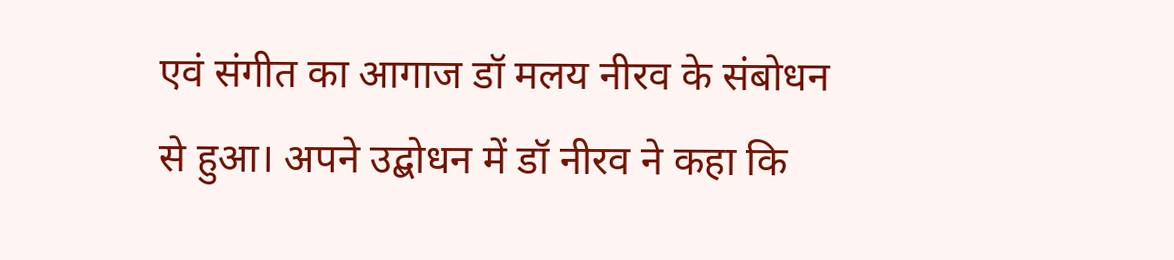एवं संगीत का आगाज डॉ मलय नीरव के संबोधन से हुआ। अपने उद्बोधन में डॉ नीरव ने कहा कि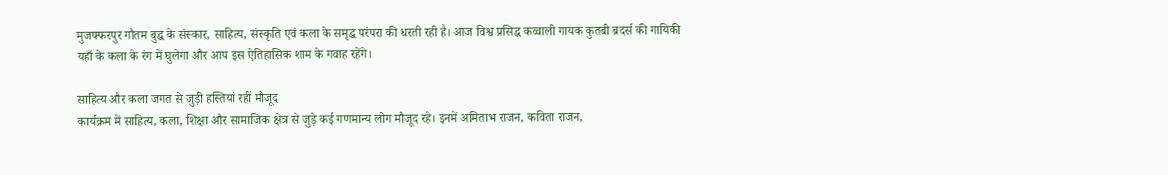मुजफ्फरपुर गौतम बुद्ध के संस्कार, साहित्य, संस्कृति एवं कला के समृद्ध परंपरा की धरती रही है। आज विश्व प्रसिद्ध कव्वाली गायक कुतबी ब्रदर्स की गायिकी यहाँ के कला के रंग में घुलेगा और आप इस ऐतिहासिक शाम के गवाह रहेंगे।

साहित्य और कला जगत से जुड़ी हस्तियां रहीं मौजूद
कार्यक्रम में साहित्य, कला, शिक्षा और सामाजिक क्षेत्र से जुड़े कई गणमान्य लोग मौजूद रहे। इनमें अमिताभ राजन, कविता राजन,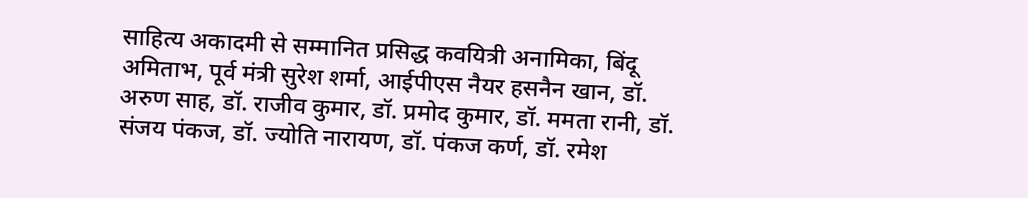साहित्य अकादमी से सम्मानित प्रसिद्ध कवयित्री अनामिका, बिंदू अमिताभ, पूर्व मंत्री सुरेश शर्मा, आईपीएस नैयर हसनैन खान, डॉ. अरुण साह, डॉ. राजीव कुमार, डॉ. प्रमोद कुमार, डॉ. ममता रानी, डॉ. संजय पंकज, डॉ. ज्योति नारायण, डॉ. पंकज कर्ण, डॉ. रमेश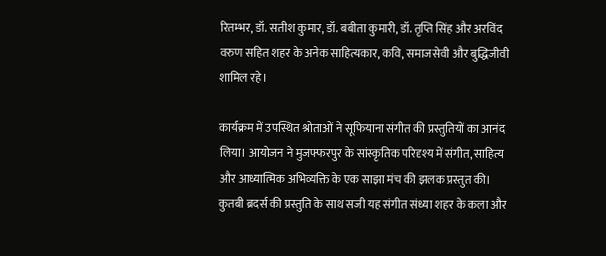रितम्भर, डॉ. सतीश कुमार, डॉ. बबीता कुमारी, डॉ. तृप्ति सिंह और अरविंद वरुण सहित शहर के अनेक साहित्यकार, कवि, समाजसेवी और बुद्धिजीवी शामिल रहे।

कार्यक्रम में उपस्थित श्रोताओं ने सूफियाना संगीत की प्रस्तुतियों का आनंद लिया। आयोजन ने मुजफ्फरपुर के सांस्कृतिक परिदृश्य में संगीत, साहित्य और आध्यात्मिक अभिव्यक्ति के एक साझा मंच की झलक प्रस्तुत की।
कुतबी ब्रदर्स की प्रस्तुति के साथ सजी यह संगीत संध्या शहर के कला और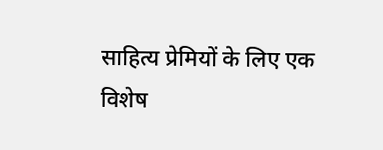साहित्य प्रेमियों के लिए एक विशेष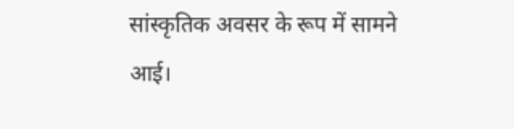सांस्कृतिक अवसर के रूप में सामने आई।